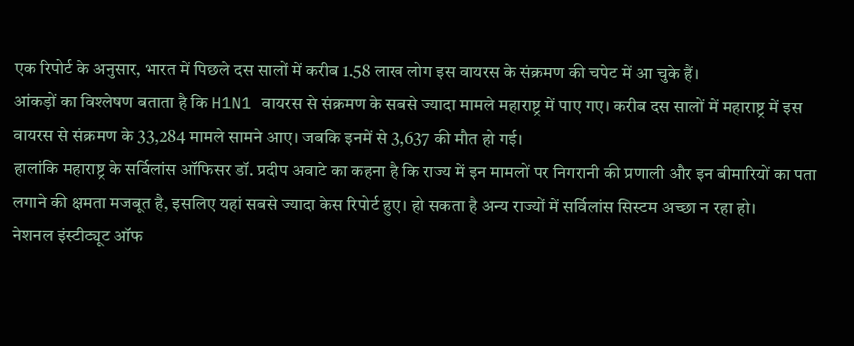एक रिपोर्ट के अनुसार, भारत में पिछले दस सालों में करीब 1.58 लाख लोग इस वायरस के संक्रमण की चपेट में आ चुके हैं।
आंकड़ों का विश्लेषण बताता है कि H1N1 वायरस से संक्रमण के सबसे ज्यादा मामले महाराष्ट्र में पाए गए। करीब दस सालों में महाराष्ट्र में इस वायरस से संक्रमण के 33,284 मामले सामने आए। जबकि इनमें से 3,637 की मौत हो गई।
हालांकि महाराष्ट्र के सर्विलांस ऑफिसर डॉ. प्रदीप अवाटे का कहना है कि राज्य में इन मामलों पर निगरानी की प्रणाली और इन बीमारियों का पता लगाने की क्षमता मजबूत है, इसलिए यहां सबसे ज्यादा केस रिपोर्ट हुए। हो सकता है अन्य राज्यों में सर्विलांस सिस्टम अच्छा न रहा हो।
नेशनल इंस्टीट्यूट ऑफ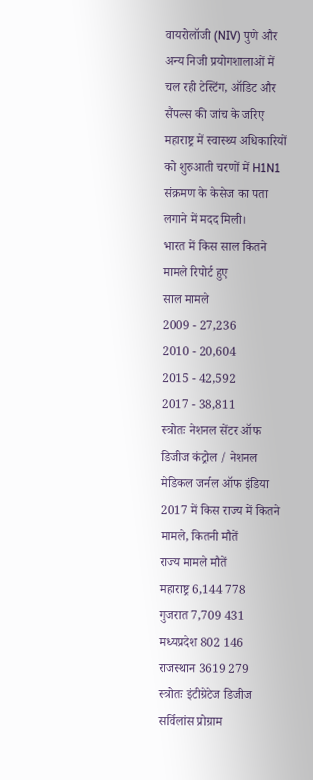वायरोलॉजी (NIV) पुणे और अन्य निजी प्रयोगशालाओं में चल रही टेस्टिंग, ऑडिट और सैंपल्स की जांच के जरिए महाराष्ट्र में स्वास्थ्य अधिकारियों को शुरुआती चरणों में H1N1 संक्रमण के केसेज का पता लगाने में मदद मिली।
भारत में किस साल कितने मामले रिपोर्ट हुए
साल मामले
2009 - 27,236
2010 - 20,604
2015 - 42,592
2017 - 38,811
स्त्रोतः नेशनल सेंटर ऑफ डिजीज कंट्रोल / नेशनल मेडिकल जर्नल ऑफ इंडिया
2017 में किस राज्य में कितने मामले, कितनी मौतें
राज्य मामले मौतें
महाराष्ट्र 6,144 778
गुजरात 7,709 431
मध्यप्रदेश 802 146
राजस्थान 3619 279
स्त्रोतः इंटीग्रेटेज डिजीज सर्विलांस प्रोग्राम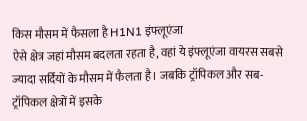किस मौसम में फैसला है H1N1 इंफ्लूएंजा
ऐसे क्षेत्र जहां मौसम बदलता रहता है, वहां ये इंफ्लूएंजा वायरस सबसे ज्यादा सर्दियों के मौसम में फैलता है। जबकि ट्रॉपिकल और सब-ट्रॉपिकल क्षेत्रों में इसके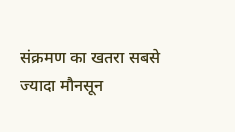संक्रमण का खतरा सबसे ज्यादा मौनसून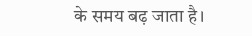के समय बढ़ जाता है।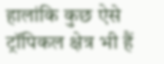हालांकि कुछ ऐसे ट्रॉपिकल क्षेत्र भी हैं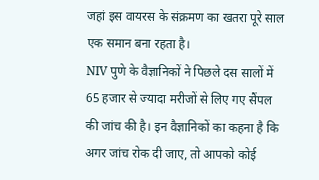जहां इस वायरस के संक्रमण का खतरा पूरे साल एक समान बना रहता है।
NIV पुणे के वैज्ञानिकों ने पिछले दस सालों में 65 हजार से ज्यादा मरीजों से लिए गए सैंपल की जांच की है। इन वैज्ञानिकों का कहना है कि अगर जांच रोक दी जाए, तो आपको कोई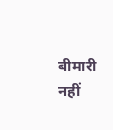बीमारी नहीं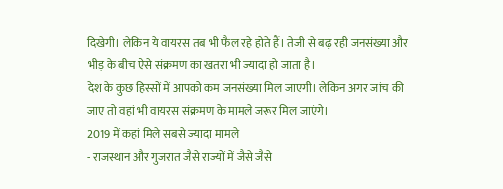दिखेगी। लेकिन ये वायरस तब भी फैल रहे होते हैं। तेजी से बढ़ रही जनसंख्या और भीड़ के बीच ऐसे संक्रमण का खतरा भी ज्यादा हो जाता है।
देश के कुछ हिस्सों में आपको कम जनसंख्या मिल जाएगी। लेकिन अगर जांच की जाए तो वहां भी वायरस संक्रमण के मामले जरूर मिल जाएंगे।
2019 में कहां मिले सबसे ज्यादा मामले
- राजस्थान और गुजरात जैसे राज्यों में जैसे जैसे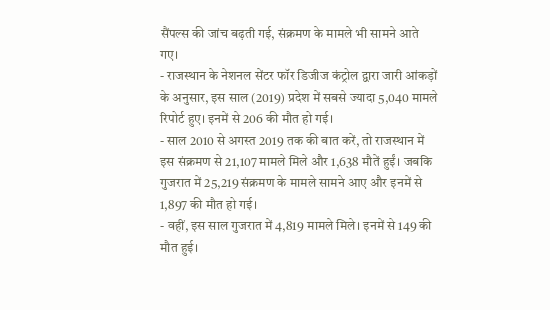सैंपल्स की जांच बढ़ती गई, संक्रमण के मामले भी सामने आते गए।
- राजस्थान के नेशनल सेंटर फॉर डिजीज कंट्रोल द्वारा जारी आंकड़ों के अनुसार, इस साल (2019) प्रदेश में सबसे ज्यादा 5,040 मामले रिपोर्ट हुए। इनमें से 206 की मौत हो गई।
- साल 2010 से अगस्त 2019 तक की बात करें, तो राजस्थान में इस संक्रमण से 21,107 मामले मिले और 1,638 मौतें हुईं। जबकि गुजरात में 25,219 संक्रमण के मामले सामने आए और इनमें से 1,897 की मौत हो गई।
- वहीं, इस साल गुजरात में 4,819 मामले मिले। इनमें से 149 की मौत हुई।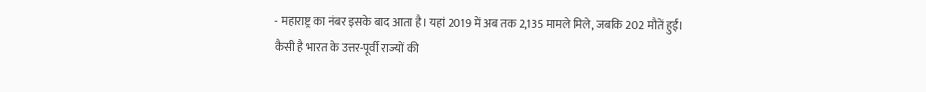- महाराष्ट्र का नंबर इसके बाद आता है। यहां 2019 में अब तक 2,135 मामले मिले, जबकि 202 मौतें हुईं।
कैसी है भारत के उत्तर-पूर्वी राज्यों की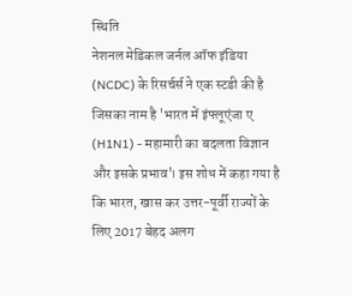स्थिति
नेशनल मेडिकल जर्नल ऑफ इंडिया (NCDC) के रिसर्चर्स ने एक स्टडी की है जिसका नाम है 'भारत में इंफ्लूएंजा ए (H1N1) - महामारी का बदलता विज्ञान और इसके प्रभाव'। इस शोध में कहा गया है कि भारत, खास कर उत्तर-पूर्वी राज्यों के लिए 2017 बेहद अलग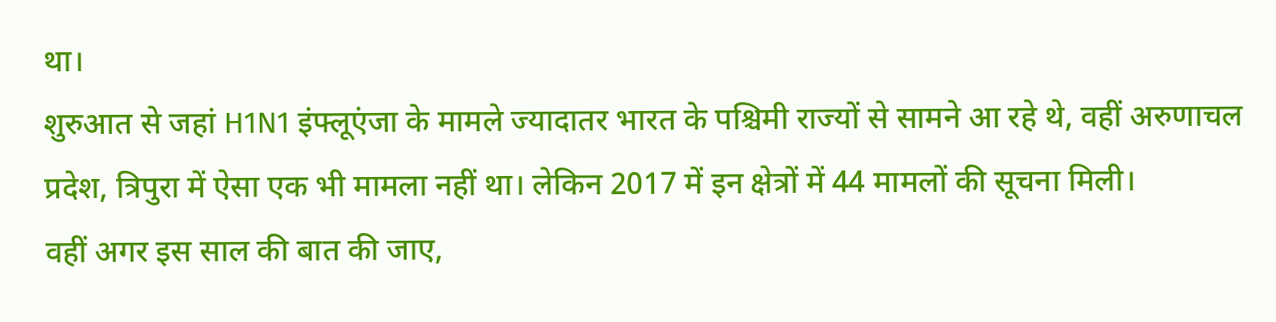था।
शुरुआत से जहां H1N1 इंफ्लूएंजा के मामले ज्यादातर भारत के पश्चिमी राज्यों से सामने आ रहे थे, वहीं अरुणाचल प्रदेश, त्रिपुरा में ऐसा एक भी मामला नहीं था। लेकिन 2017 में इन क्षेत्रों में 44 मामलों की सूचना मिली।
वहीं अगर इस साल की बात की जाए,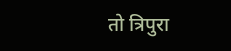तो त्रिपुरा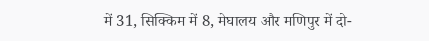में 31, सिक्किम में 8, मेघालय और मणिपुर में दो-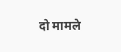दो मामले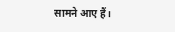सामने आए हैं।